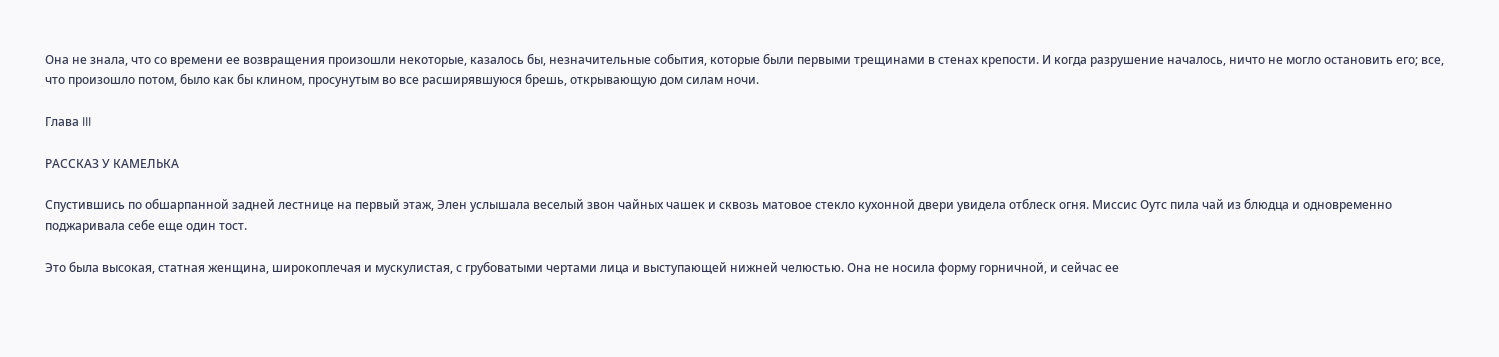Она не знала, что со времени ее возвращения произошли некоторые, казалось бы, незначительные события, которые были первыми трещинами в стенах крепости. И когда разрушение началось, ничто не могло остановить его; все, что произошло потом, было как бы клином, просунутым во все расширявшуюся брешь, открывающую дом силам ночи.

Глава III

РАССКАЗ У КАМЕЛЬКА

Спустившись по обшарпанной задней лестнице на первый этаж, Элен услышала веселый звон чайных чашек и сквозь матовое стекло кухонной двери увидела отблеск огня. Миссис Оутс пила чай из блюдца и одновременно поджаривала себе еще один тост.

Это была высокая, статная женщина, широкоплечая и мускулистая, с грубоватыми чертами лица и выступающей нижней челюстью. Она не носила форму горничной, и сейчас ее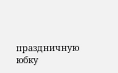праздничную юбку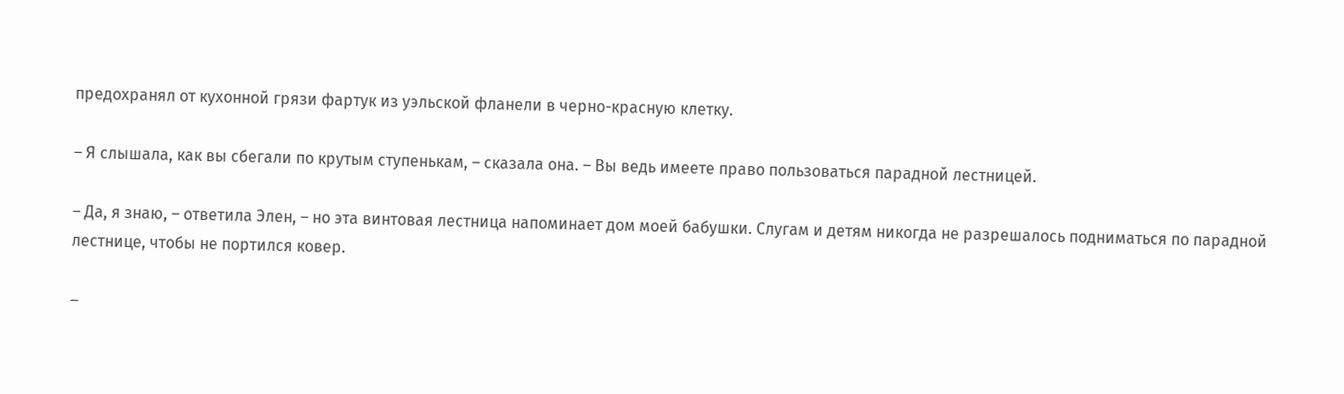предохранял от кухонной грязи фартук из уэльской фланели в черно-красную клетку.

– Я слышала, как вы сбегали по крутым ступенькам, – сказала она. – Вы ведь имеете право пользоваться парадной лестницей.

– Да, я знаю, – ответила Элен, – но эта винтовая лестница напоминает дом моей бабушки. Слугам и детям никогда не разрешалось подниматься по парадной лестнице, чтобы не портился ковер.

–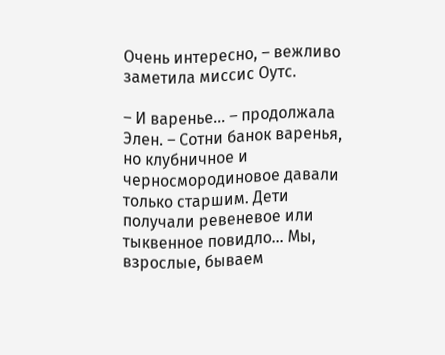Очень интересно, – вежливо заметила миссис Оутс.

– И варенье… – продолжала Элен. – Сотни банок варенья, но клубничное и черносмородиновое давали только старшим. Дети получали ревеневое или тыквенное повидло… Мы, взрослые, бываем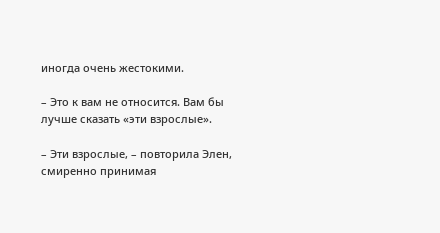иногда очень жестокими.

– Это к вам не относится. Вам бы лучше сказать «эти взрослые».

– Эти взрослые, – повторила Элен, смиренно принимая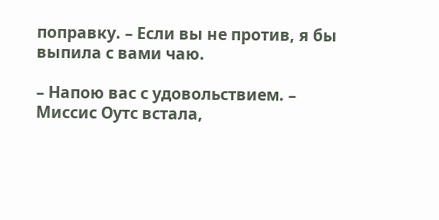поправку. – Если вы не против, я бы выпила с вами чаю.

– Напою вас с удовольствием. – Миссис Оутс встала,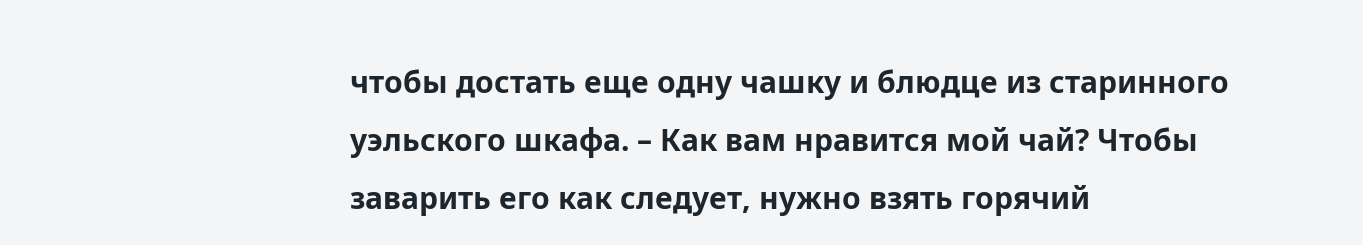чтобы достать еще одну чашку и блюдце из старинного уэльского шкафа. – Как вам нравится мой чай? Чтобы заварить его как следует, нужно взять горячий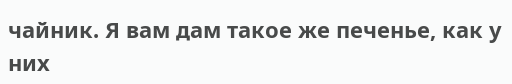чайник. Я вам дам такое же печенье, как у них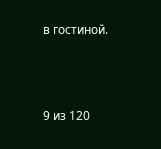в гостиной.



9 из 120